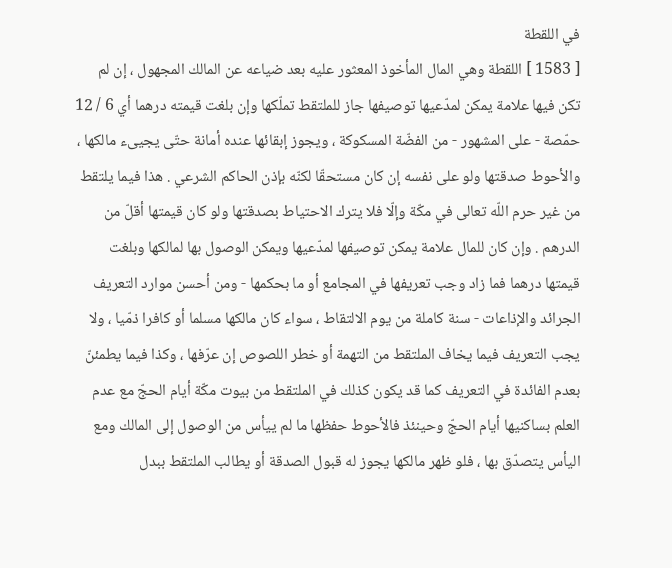في اللقطة
[ 1583 ] اللقطة وهي المال المأخوذ المعثور عليه بعد ضياعه عن المالك المجهول ، إن لم تكن فيها علامة يمكن لمدّعيها توصيفها جاز للملتقط تملّكها وإن بلغت قيمته درهما أي 6 / 12 حمّصة - على المشهور - من الفضّة المسكوكة ، ويجوز إبقائها عنده أمانة حتّى يجيىء مالكها ، والأحوط صدقتها ولو على نفسه إن كان مستحقّا لكنّه بإذن الحاكم الشرعي . هذا فيما يلتقط من غير حرم اللّه تعالى في مكّة وإلّا فلا يترك الاحتياط بصدقتها ولو كان قيمتها أقلّ من الدرهم . وإن كان للمال علامة يمكن توصيفها لمدّعيها ويمكن الوصول بها لمالكها وبلغت قيمتها درهما فما زاد وجب تعريفها في المجامع أو ما بحكمها - ومن أحسن موارد التعريف الجرائد والإذاعات - سنة كاملة من يوم الالتقاط ، سواء كان مالكها مسلما أو كافرا ذمّيا ، ولا يجب التعريف فيما يخاف الملتقط من التهمة أو خطر اللصوص إن عرّفها ، وكذا فيما يطمئنّ بعدم الفائدة في التعريف كما قد يكون كذلك في الملتقط من بيوت مكّة أيام الحجّ مع عدم العلم بساكنيها أيام الحجّ وحينئذ فالأحوط حفظها ما لم ييأس من الوصول إلى المالك ومع اليأس يتصدّق بها ، فلو ظهر مالكها يجوز له قبول الصدقة أو يطالب الملتقط ببدل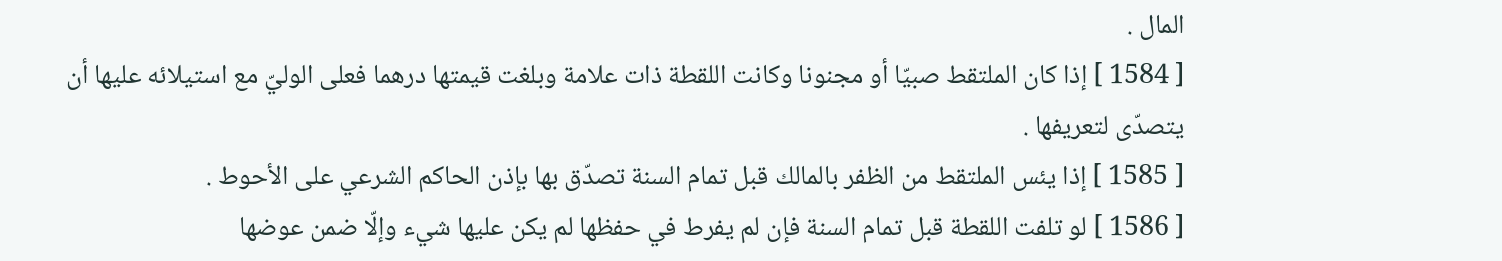المال .
[ 1584 ] إذا كان الملتقط صبيّا أو مجنونا وكانت اللقطة ذات علامة وبلغت قيمتها درهما فعلى الوليّ مع استيلائه عليها أن يتصدّى لتعريفها .
[ 1585 ] إذا يئس الملتقط من الظفر بالمالك قبل تمام السنة تصدّق بها بإذن الحاكم الشرعي على الأحوط .
[ 1586 ] لو تلفت اللقطة قبل تمام السنة فإن لم يفرط في حفظها لم يكن عليها شيء وإلّا ضمن عوضها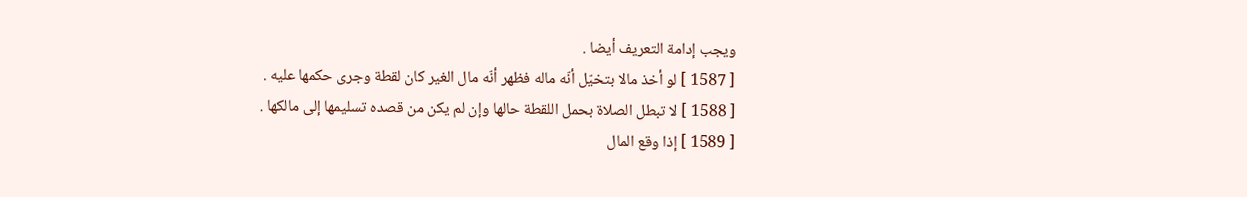ويجب إدامة التعريف أيضا .
[ 1587 ] لو أخذ مالا بتخيّل أنّه ماله فظهر أنّه مال الغير كان لقطة وجرى حكمها عليه .
[ 1588 ] لا تبطل الصلاة بحمل اللقطة حالها وإن لم يكن من قصده تسليمها إلى مالكها .
[ 1589 ] إذا وقع المال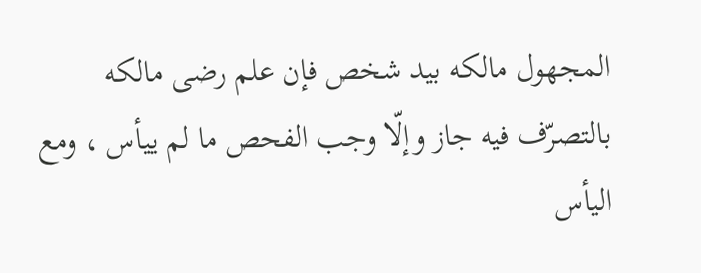المجهول مالكه بيد شخص فإن علم رضى مالكه بالتصرّف فيه جاز وإلّا وجب الفحص ما لم ييأس ، ومع اليأس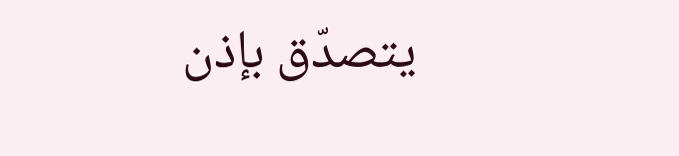يتصدّق بإذن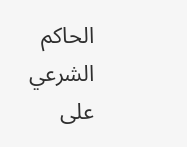الحاكم الشرعي على